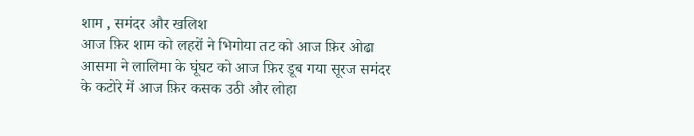शाम , समंदर और खलिश
आज फ़िर शाम को लहरों ने भिगोया तट को आज फ़िर ओढा आसमा ने लालिमा के घूंघट को आज फ़िर डूब गया सूरज समंदर के कटोरे में आज फ़िर कसक उठी और लोहा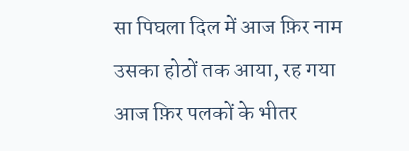सा पिघला दिल में आज फ़िर नाम उसका होठों तक आया, रह गया आज फ़िर पलकों के भीतर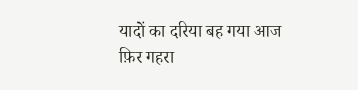यादों का दरिया बह गया आज फ़िर गहरा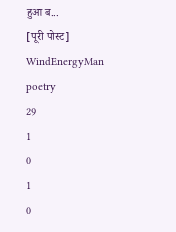हुआ ब...
[पूरी पोस्ट]
WindEnergyMan
poetry
29
1
0
1
0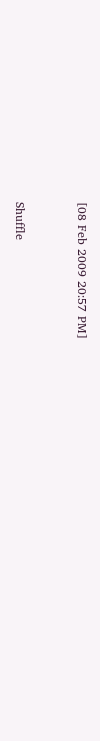[08 Feb 2009 20:57 PM]



Shuffle